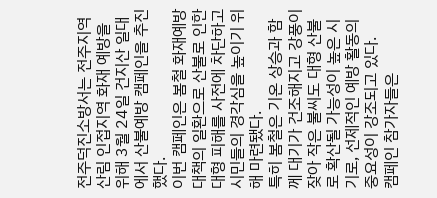전주덕진소방서는 전주지역 산림 인접지역 화재 예방을 위해 3월 24일 건지산 일대에서 산불예방 캠페인을 추진했다.
이번 캠페인은 봄철 화재예방대책의 일환으로 산불로 인한 대형 피해를 사전에 차단하고 시민들의 경각심을 높이기 위해 마련됐다.
특히 봄철은 기온 상승과 함께 대기가 건조해지고 강풍이 잦아 작은 불씨도 대형 산불로 확산될 가능성이 높은 시기로, 선제적인 예방 활동의 중요성이 강조되고 있다.
캠페인 참가자들은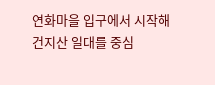연화마을 입구에서 시작해 건지산 일대를 중심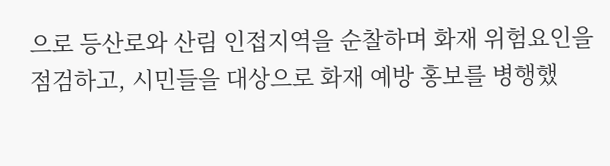으로 등산로와 산림 인접지역을 순찰하며 화재 위험요인을 점검하고, 시민들을 대상으로 화재 예방 홍보를 병행했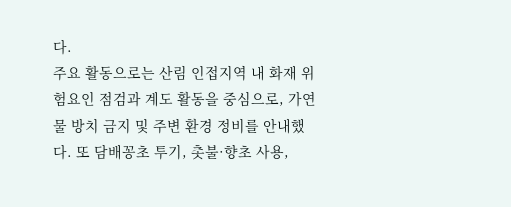다.
주요 활동으로는 산림 인접지역 내 화재 위험요인 점검과 계도 활동을 중심으로, 가연물 방치 금지 및 주변 환경 정비를 안내했다. 또 담배꽁초 투기, 촛불·향초 사용,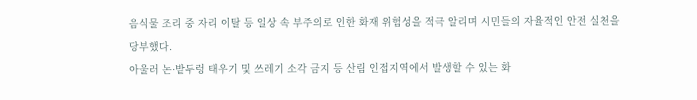음식물 조리 중 자리 이탈 등 일상 속 부주의로 인한 화재 위험성을 적극 알리며 시민들의 자율적인 안전 실천을 당부했다.
아울러 논·밭두렁 태우기 및 쓰레기 소각 금지 등 산림 인접지역에서 발생할 수 있는 화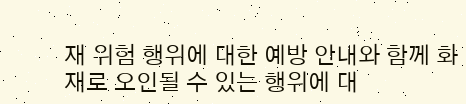재 위험 행위에 대한 예방 안내와 함께 화재로 오인될 수 있는 행위에 대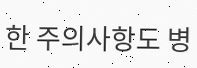한 주의사항도 병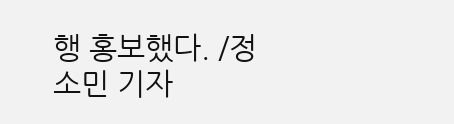행 홍보했다. /정소민 기자